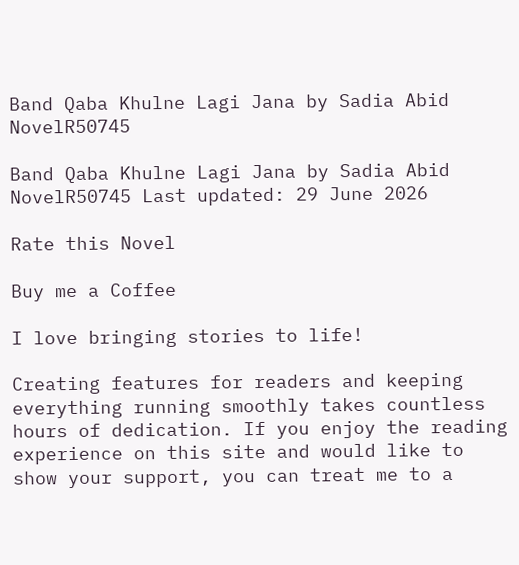Band Qaba Khulne Lagi Jana by Sadia Abid NovelR50745

Band Qaba Khulne Lagi Jana by Sadia Abid NovelR50745 Last updated: 29 June 2026

Rate this Novel

Buy me a Coffee

I love bringing stories to life!

Creating features for readers and keeping everything running smoothly takes countless hours of dedication. If you enjoy the reading experience on this site and would like to show your support, you can treat me to a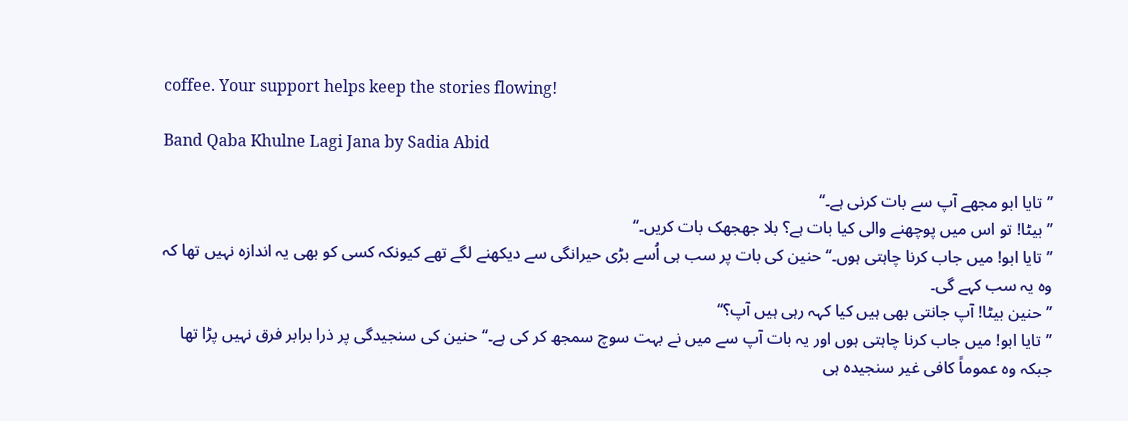coffee. Your support helps keep the stories flowing!

Band Qaba Khulne Lagi Jana by Sadia Abid

’’تایا ابو مجھے آپ سے بات کرنی ہے۔‘‘
’’بیٹا! تو اس میں پوچھنے والی کیا بات ہے؟ بلا جھجھک بات کریں۔‘‘
’’تایا ابو! میں جاب کرنا چاہتی ہوں۔‘‘ حنین کی بات پر سب ہی اُسے بڑی حیرانگی سے دیکھنے لگے تھے کیونکہ کسی کو بھی یہ اندازہ نہیں تھا کہ وہ یہ سب کہے گی۔
’’حنین بیٹا! آپ جانتی بھی ہیں کیا کہہ رہی ہیں آپ؟‘‘
’’تایا ابو! میں جاب کرنا چاہتی ہوں اور یہ بات آپ سے میں نے بہت سوچ سمجھ کر کی ہے۔‘‘ حنین کی سنجیدگی پر ذرا برابر فرق نہیں پڑا تھا جبکہ وہ عموماً کافی غیر سنجیدہ ہی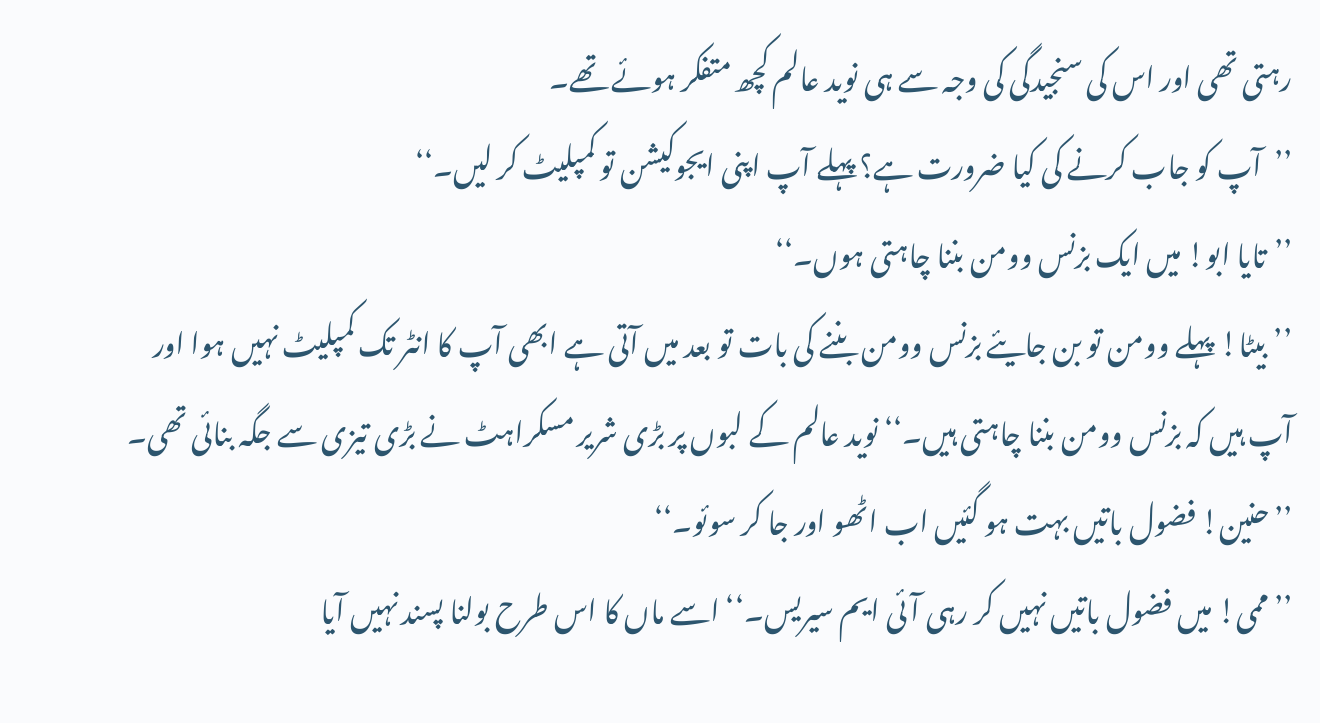رہتی تھی اور اس کی سنجیدگی کی وجہ سے ہی نوید عالم کچھ متفکر ہوئے تھے۔
’’آپ کو جاب کرنے کی کیا ضرورت ہے؟ پہلے آپ اپنی ایجوکیشن تو کمپلیٹ کر لیں۔‘‘
’’تایا ابو! میں ایک بزنس وومن بننا چاہتی ہوں۔‘‘
’’بیٹا! پہلے وومن تو بن جایئے بزنس وومن بننے کی بات تو بعد میں آتی ہے ابھی آپ کا انٹر تک کمپلیٹ نہیں ہوا اور آپ ہیں کہ بزنس وومن بننا چاہتی ہیں۔‘‘ نوید عالم کے لبوں پر بڑی شریر مسکراہٹ نے بڑی تیزی سے جگہ بنائی تھی۔
’’حنین! فضول باتیں بہت ہو گئیں اب اٹھو اور جا کر سوئو۔‘‘
’’ممی! میں فضول باتیں نہیں کر رہی آئی ایم سیریس۔‘‘ اسے ماں کا اس طرح بولنا پسند نہیں آیا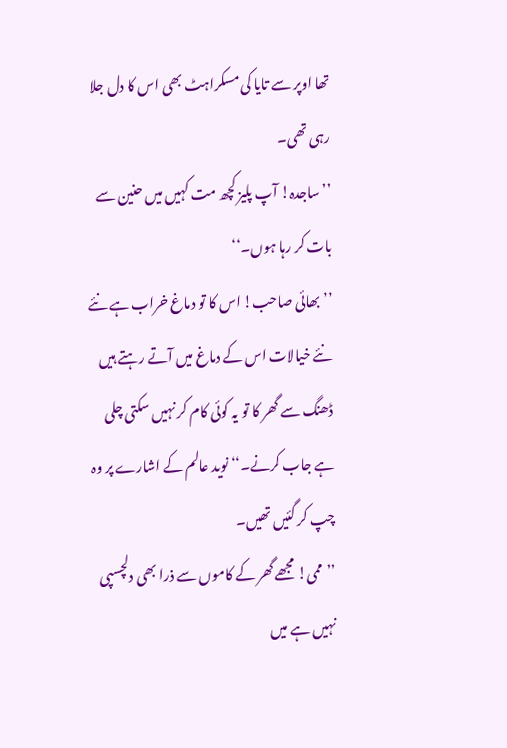تھا اوپر سے تایا کی مسکراہٹ بھی اس کا دل جلا رہی تھی۔
’’ساجدہ! آپ پلیز کچھ مت کہیں میں حنین سے بات کر رہا ہوں۔‘‘
’’بھائی صاحب! اس کا تو دماغ خراب ہے نئے نئے خیالات اس کے دماغ میں آتے رہتے ہیں ڈھنگ سے گھر کا تو یہ کوئی کام کر نہیں سکتی چلی ہے جاب کرنے۔‘‘ نوید عالم کے اشارے پر وہ چپ کر گئیں تھیں۔
’’ممی! مجھے گھر کے کاموں سے ذرا بھی دلچسپی نہیں ہے میں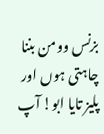بزنس وومن بننا چاہتی ہوں اور پلیز تایا ابو! آپ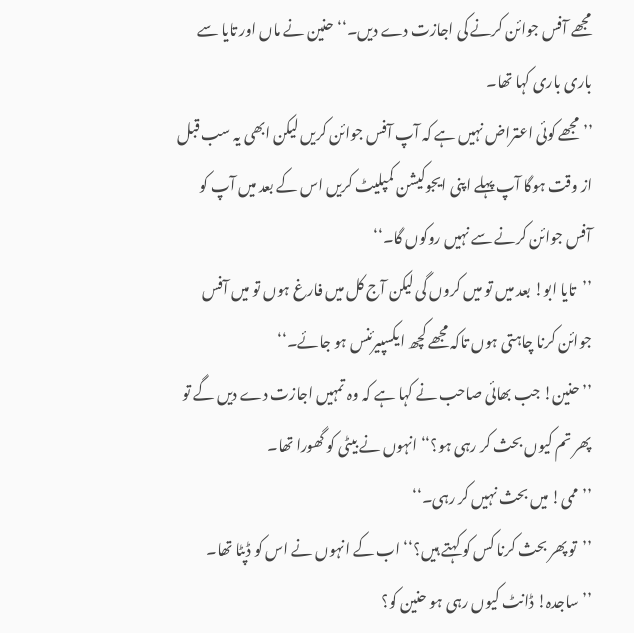مجھے آفس جوائن کرنے کی اجازت دے دیں۔‘‘ حنین نے ماں اور تایا سے باری باری کہا تھا۔
’’مجھے کوئی اعتراض نہیں ہے کہ آپ آفس جوائن کریں لیکن ابھی یہ سب قبل از وقت ہوگا آپ پہلے اپنی ایجوکیشن کمپلیٹ کریں اس کے بعد میں آپ کو آفس جوائن کرنے سے نہیں روکوں گا۔‘‘
’’تایا ابو! بعد میں تو میں کروں گی لیکن آج کل میں فارغ ہوں تو میں آفس جوائن کرنا چاہتی ہوں تاکہ مجھے کچھ ایکسپیرئنس ہو جائے۔‘‘
’’حنین! جب بھائی صاحب نے کہا ہے کہ وہ تمہیں اجازت دے دیں گے تو پھر تم کیوں بحث کر رہی ہو؟‘‘ انہوں نے بیٹی کو گھورا تھا۔
’’ممی! میں بحث نہیں کر رہی۔‘‘
’’تو پھر بحث کرنا کس کو کہتے ہیں؟‘‘ اب کے انہوں نے اس کو ڈپٹا تھا۔
’’ساجدہ! ڈانٹ کیوں رہی ہو حنین کو؟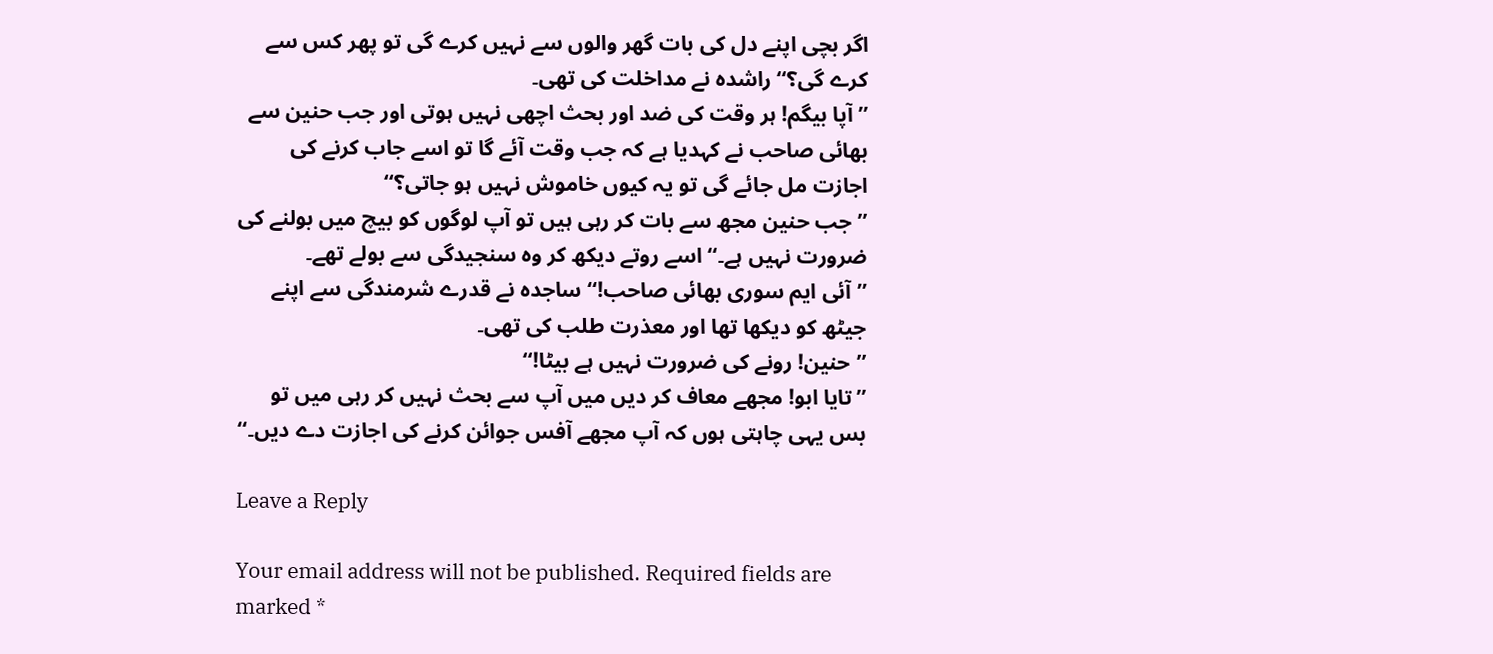اگر بچی اپنے دل کی بات گھر والوں سے نہیں کرے گی تو پھر کس سے کرے گی؟‘‘ راشدہ نے مداخلت کی تھی۔
’’آپا بیگم! ہر وقت کی ضد اور بحث اچھی نہیں ہوتی اور جب حنین سے بھائی صاحب نے کہدیا ہے کہ جب وقت آئے گا تو اسے جاب کرنے کی اجازت مل جائے گی تو یہ کیوں خاموش نہیں ہو جاتی؟‘‘
’’جب حنین مجھ سے بات کر رہی ہیں تو آپ لوگوں کو بیچ میں بولنے کی ضرورت نہیں ہے۔‘‘ اسے روتے دیکھ کر وہ سنجیدگی سے بولے تھے۔
’’آئی ایم سوری بھائی صاحب!‘‘ ساجدہ نے قدرے شرمندگی سے اپنے جیٹھ کو دیکھا تھا اور معذرت طلب کی تھی۔
’’حنین! رونے کی ضرورت نہیں ہے بیٹا!‘‘
’’تایا ابو! مجھے معاف کر دیں میں آپ سے بحث نہیں کر رہی میں تو بس یہی چاہتی ہوں کہ آپ مجھے آفس جوائن کرنے کی اجازت دے دیں۔‘‘

Leave a Reply

Your email address will not be published. Required fields are marked *